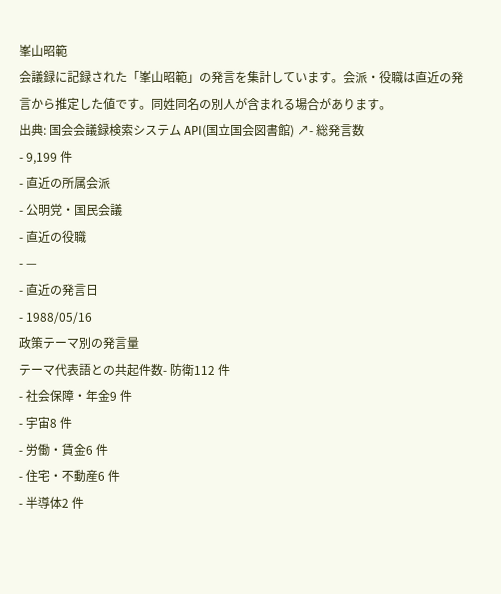峯山昭範
会議録に記録された「峯山昭範」の発言を集計しています。会派・役職は直近の発言から推定した値です。同姓同名の別人が含まれる場合があります。
出典: 国会会議録検索システム API(国立国会図書館) ↗- 総発言数
- 9,199 件
- 直近の所属会派
- 公明党・国民会議
- 直近の役職
- —
- 直近の発言日
- 1988/05/16
政策テーマ別の発言量
テーマ代表語との共起件数- 防衛112 件
- 社会保障・年金9 件
- 宇宙8 件
- 労働・賃金6 件
- 住宅・不動産6 件
- 半導体2 件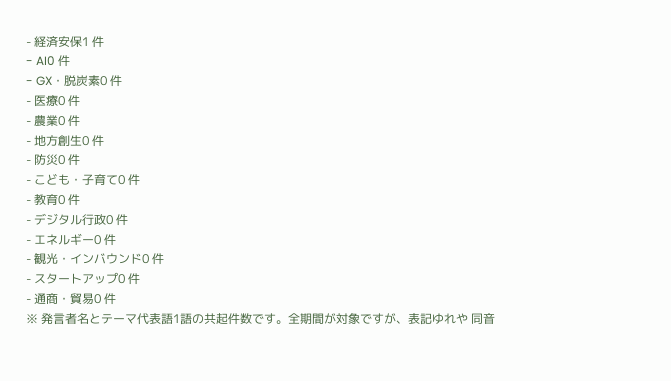- 経済安保1 件
- AI0 件
- GX・脱炭素0 件
- 医療0 件
- 農業0 件
- 地方創生0 件
- 防災0 件
- こども・子育て0 件
- 教育0 件
- デジタル行政0 件
- エネルギー0 件
- 観光・インバウンド0 件
- スタートアップ0 件
- 通商・貿易0 件
※ 発言者名とテーマ代表語1語の共起件数です。全期間が対象ですが、表記ゆれや 同音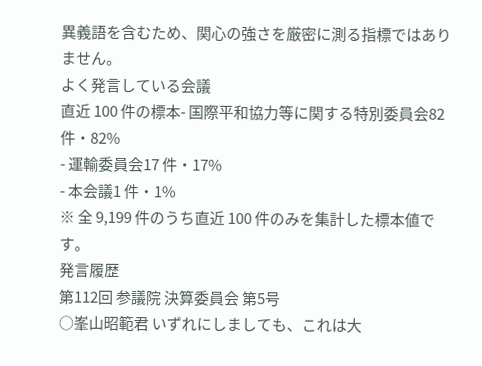異義語を含むため、関心の強さを厳密に測る指標ではありません。
よく発言している会議
直近 100 件の標本- 国際平和協力等に関する特別委員会82 件・82%
- 運輸委員会17 件・17%
- 本会議1 件・1%
※ 全 9,199 件のうち直近 100 件のみを集計した標本値です。
発言履歴
第112回 参議院 決算委員会 第5号
○峯山昭範君 いずれにしましても、これは大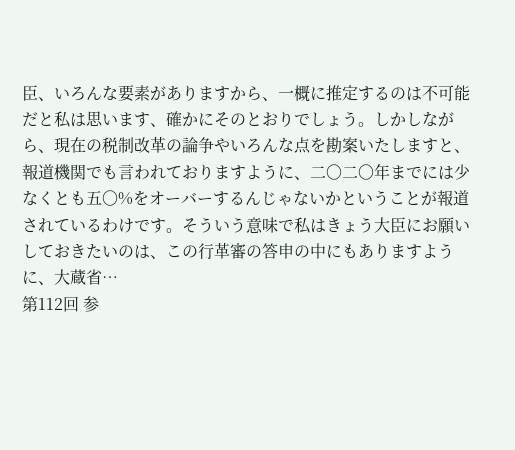臣、いろんな要素がありますから、一概に推定するのは不可能だと私は思います、確かにそのとおりでしょう。しかしながら、現在の税制改革の論争やいろんな点を勘案いたしますと、報道機関でも言われておりますように、二〇二〇年までには少なくとも五〇%をオーバーするんじゃないかということが報道されているわけです。そういう意味で私はきょう大臣にお願いしておきたいのは、この行革審の答申の中にもありますように、大蔵省…
第112回 参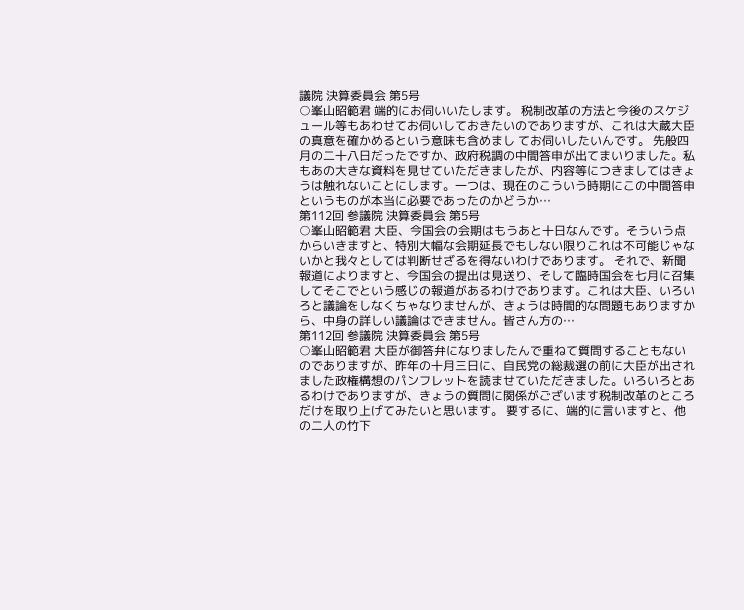議院 決算委員会 第5号
○峯山昭範君 端的にお伺いいたします。 税制改革の方法と今後のスケジュール等もあわせてお伺いしておきたいのでありますが、これは大蔵大臣の真意を確かめるという意味も含めまし てお伺いしたいんです。 先般四月の二十八日だったですか、政府税調の中間答申が出てまいりました。私もあの大きな資料を見せていただきましたが、内容等につきましてはきょうは触れないことにします。一つは、現在のこういう時期にこの中間答申というものが本当に必要であったのかどうか…
第112回 参議院 決算委員会 第5号
○峯山昭範君 大臣、今国会の会期はもうあと十日なんです。そういう点からいきますと、特別大幅な会期延長でもしない限りこれは不可能じゃないかと我々としては判断せざるを得ないわけであります。 それで、新聞報道によりますと、今国会の提出は見送り、そして臨時国会を七月に召集してそこでという感じの報道があるわけであります。これは大臣、いろいろと議論をしなくちゃなりませんが、きょうは時間的な問題もありますから、中身の詳しい議論はできません。皆さん方の…
第112回 参議院 決算委員会 第5号
○峯山昭範君 大臣が御答弁になりましたんで重ねて質問することもないのでありますが、昨年の十月三日に、自民党の総裁選の前に大臣が出されました政権構想のパンフレットを読ませていただきました。いろいろとあるわけでありますが、きょうの質問に関係がございます税制改革のところだけを取り上げてみたいと思います。 要するに、端的に言いますと、他の二人の竹下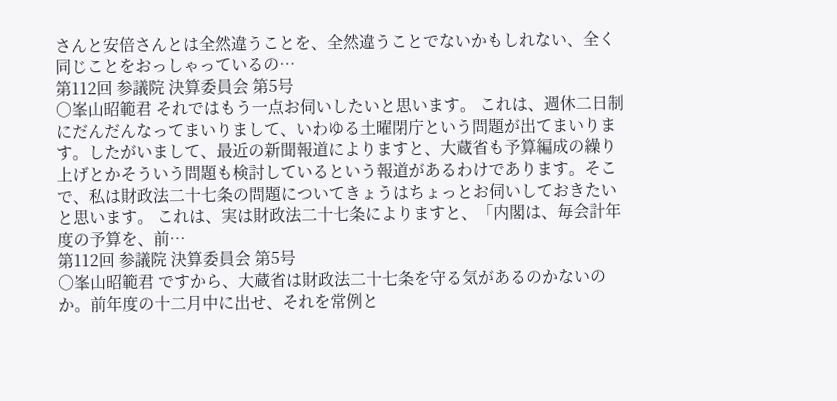さんと安倍さんとは全然違うことを、全然違うことでないかもしれない、全く同じことをおっしゃっているの…
第112回 参議院 決算委員会 第5号
○峯山昭範君 それではもう一点お伺いしたいと思います。 これは、週休二日制にだんだんなってまいりまして、いわゆる土曜閉庁という問題が出てまいります。したがいまして、最近の新聞報道によりますと、大蔵省も予算編成の繰り上げとかそういう問題も検討しているという報道があるわけであります。そこで、私は財政法二十七条の問題についてきょうはちょっとお伺いしておきたいと思います。 これは、実は財政法二十七条によりますと、「内閣は、毎会計年度の予算を、前…
第112回 参議院 決算委員会 第5号
○峯山昭範君 ですから、大蔵省は財政法二十七条を守る気があるのかないのか。前年度の十二月中に出せ、それを常例と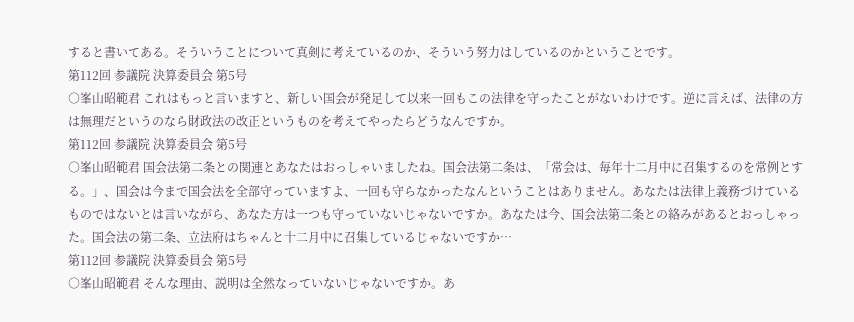すると書いてある。そういうことについて真剣に考えているのか、そういう努力はしているのかということです。
第112回 参議院 決算委員会 第5号
○峯山昭範君 これはもっと言いますと、新しい国会が発足して以来一回もこの法律を守ったことがないわけです。逆に言えば、法律の方は無理だというのなら財政法の改正というものを考えてやったらどうなんですか。
第112回 参議院 決算委員会 第5号
○峯山昭範君 国会法第二条との関連とあなたはおっしゃいましたね。国会法第二条は、「常会は、毎年十二月中に召集するのを常例とする。」、国会は今まで国会法を全部守っていますよ、一回も守らなかったなんということはありません。あなたは法律上義務づけているものではないとは言いながら、あなた方は一つも守っていないじゃないですか。あなたは今、国会法第二条との絡みがあるとおっしゃった。国会法の第二条、立法府はちゃんと十二月中に召集しているじゃないですか…
第112回 参議院 決算委員会 第5号
○峯山昭範君 そんな理由、説明は全然なっていないじゃないですか。あ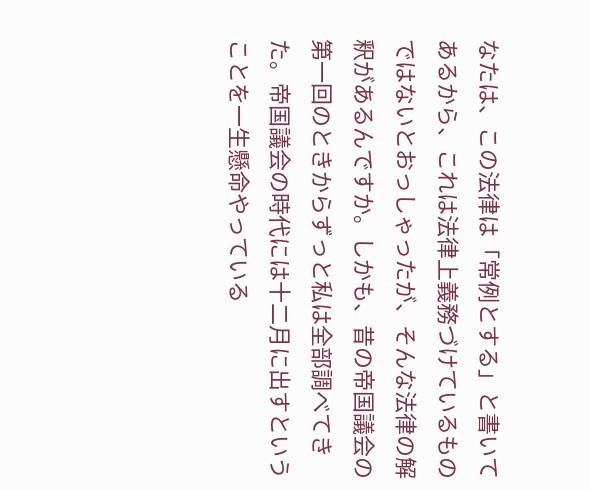なたは、この法律は「常例とする」と書いてあるから、これは法律上義務づけているものではないとおっしゃったが、そんな法律の解釈があるんですか。しかも、昔の帝国議会の第一回のときからずっと私は全部調べてきた。帝国議会の時代には十二月に出すということを一生懸命やっている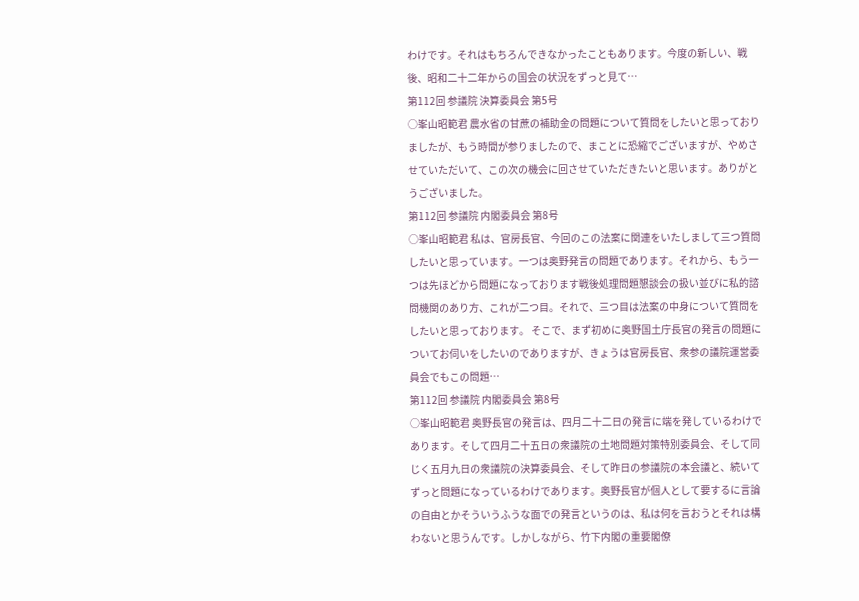わけです。それはもちろんできなかったこともあります。今度の新しい、戦後、昭和二十二年からの国会の状況をずっと見て…
第112回 参議院 決算委員会 第5号
○峯山昭範君 農水省の甘蔗の補助金の問題について質問をしたいと思っておりましたが、もう時間が参りましたので、まことに恐縮でございますが、やめさせていただいて、この次の機会に回させていただきたいと思います。ありがとうございました。
第112回 参議院 内閣委員会 第8号
○峯山昭範君 私は、官房長官、今回のこの法案に関連をいたしまして三つ質問したいと思っています。一つは奥野発言の問題であります。それから、もう一つは先ほどから問題になっております戦後処理問題懇談会の扱い並びに私的諮問機関のあり方、これが二つ目。それで、三つ目は法案の中身について質問をしたいと思っております。 そこで、まず初めに奥野国土庁長官の発言の問題についてお伺いをしたいのでありますが、きょうは官房長官、衆参の議院運営委員会でもこの問題…
第112回 参議院 内閣委員会 第8号
○峯山昭範君 奥野長官の発言は、四月二十二日の発言に端を発しているわけであります。そして四月二十五日の衆議院の土地問題対策特別委員会、そして同じく五月九日の衆議院の決算委員会、そして昨日の参議院の本会議と、続いてずっと問題になっているわけであります。奥野長官が個人として要するに言論の自由とかそういうふうな面での発言というのは、私は何を言おうとそれは構わないと思うんです。しかしながら、竹下内閣の重要閣僚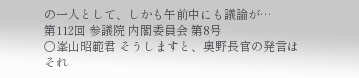の一人として、しかも午前中にも議論が…
第112回 参議院 内閣委員会 第8号
○峯山昭範君 そうしますと、奥野長官の発言はそれ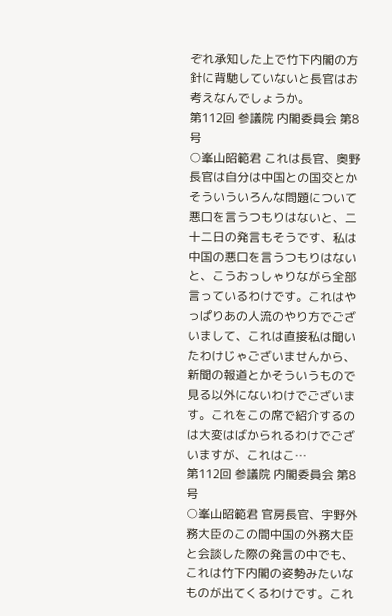ぞれ承知した上で竹下内閣の方針に背馳していないと長官はお考えなんでしょうか。
第112回 参議院 内閣委員会 第8号
○峯山昭範君 これは長官、奥野長官は自分は中国との国交とかそういういろんな問題について悪口を言うつもりはないと、二十二日の発言もそうです、私は中国の悪口を言うつもりはないと、こうおっしゃりながら全部言っているわけです。これはやっぱりあの人流のやり方でございまして、これは直接私は聞いたわけじゃございませんから、新聞の報道とかそういうもので見る以外にないわけでございます。これをこの席で紹介するのは大変はばかられるわけでございますが、これはこ…
第112回 参議院 内閣委員会 第8号
○峯山昭範君 官房長官、宇野外務大臣のこの間中国の外務大臣と会談した際の発言の中でも、これは竹下内閣の姿勢みたいなものが出てくるわけです。これ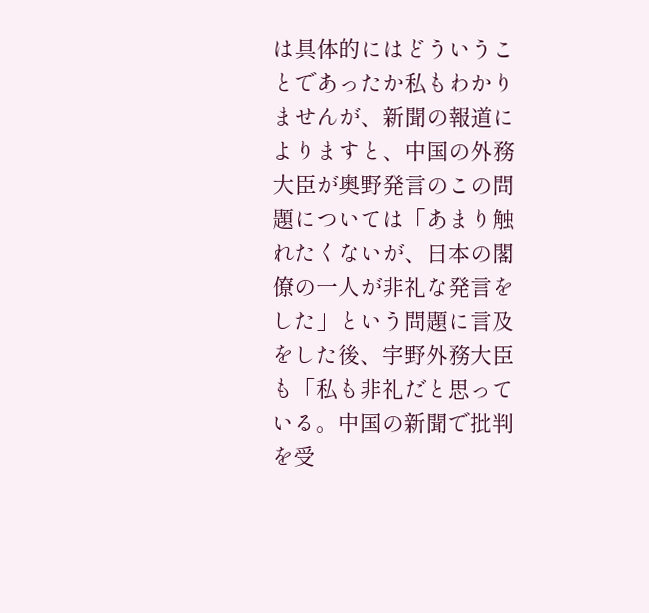は具体的にはどういうことであったか私もわかりませんが、新聞の報道によりますと、中国の外務大臣が奥野発言のこの問題については「あまり触れたくないが、日本の閣僚の一人が非礼な発言をした」という問題に言及をした後、宇野外務大臣も「私も非礼だと思っている。中国の新聞で批判を受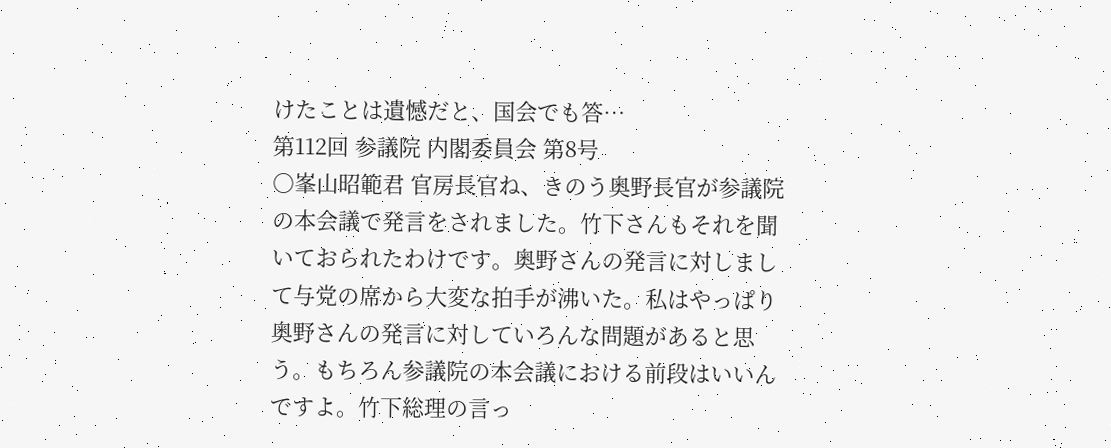けたことは遺憾だと、国会でも答…
第112回 参議院 内閣委員会 第8号
○峯山昭範君 官房長官ね、きのう奥野長官が参議院の本会議で発言をされました。竹下さんもそれを聞いておられたわけです。奥野さんの発言に対しまして与党の席から大変な拍手が沸いた。私はやっぱり奥野さんの発言に対していろんな問題があると思う。もちろん参議院の本会議における前段はいいんですよ。竹下総理の言っ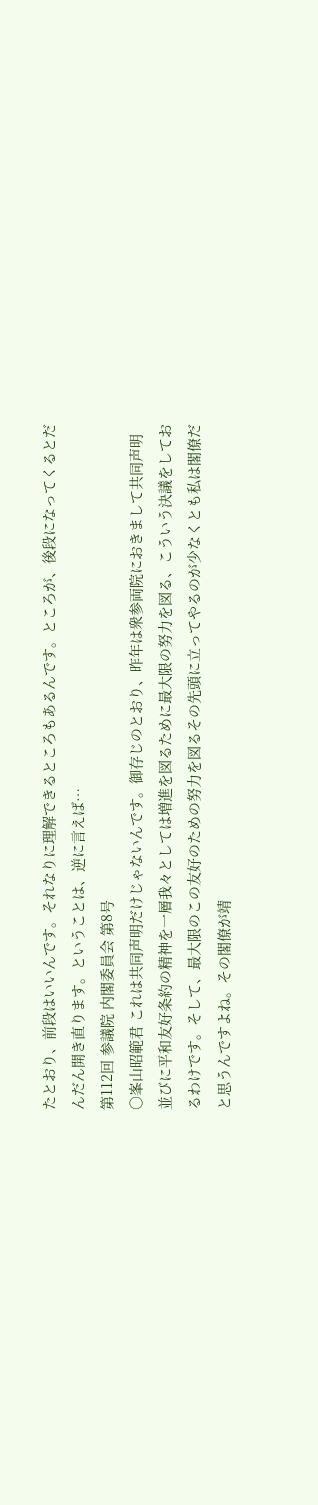たとおり、前段はいいんです。それなりに理解できるところもあるんです。ところが、後段になってくるとだんだん開き直ります。ということは、逆に言えば…
第112回 参議院 内閣委員会 第8号
○峯山昭範君 これは共同声明だけじゃないんです。御存じのとおり、昨年は衆参両院におきまして共同声明並びに平和友好条約の精神を一層我々としては増進を図るために最大限の努力を図る、こういう決議をしておるわけです。そして、最大限のこの友好のための努力を図るその先頭に立ってやるのが少なくとも私は閣僚だと思うんですよね。その閣僚が靖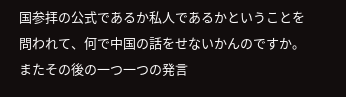国参拝の公式であるか私人であるかということを問われて、何で中国の話をせないかんのですか。またその後の一つ一つの発言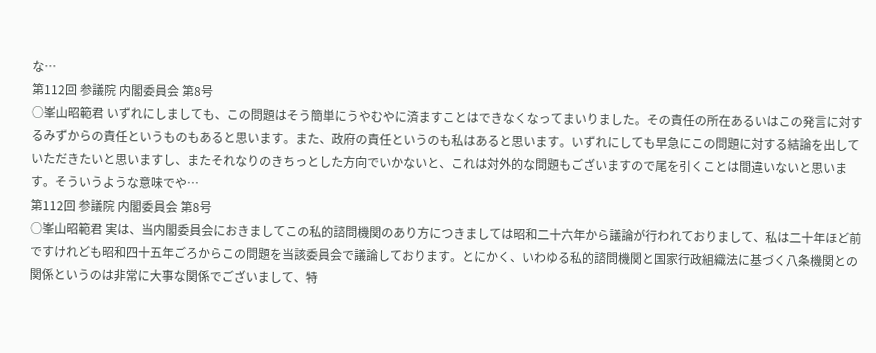な…
第112回 参議院 内閣委員会 第8号
○峯山昭範君 いずれにしましても、この問題はそう簡単にうやむやに済ますことはできなくなってまいりました。その責任の所在あるいはこの発言に対するみずからの責任というものもあると思います。また、政府の責任というのも私はあると思います。いずれにしても早急にこの問題に対する結論を出していただきたいと思いますし、またそれなりのきちっとした方向でいかないと、これは対外的な問題もございますので尾を引くことは間違いないと思います。そういうような意味でや…
第112回 参議院 内閣委員会 第8号
○峯山昭範君 実は、当内閣委員会におきましてこの私的諮問機関のあり方につきましては昭和二十六年から議論が行われておりまして、私は二十年ほど前ですけれども昭和四十五年ごろからこの問題を当該委員会で議論しております。とにかく、いわゆる私的諮問機関と国家行政組織法に基づく八条機関との関係というのは非常に大事な関係でございまして、特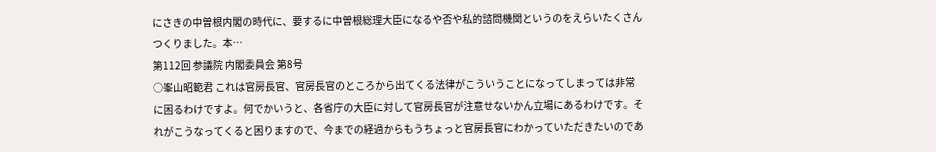にさきの中曽根内閣の時代に、要するに中曽根総理大臣になるや否や私的諮問機関というのをえらいたくさんつくりました。本…
第112回 参議院 内閣委員会 第8号
○峯山昭範君 これは官房長官、官房長官のところから出てくる法律がこういうことになってしまっては非常に困るわけですよ。何でかいうと、各省庁の大臣に対して官房長官が注意せないかん立場にあるわけです。それがこうなってくると困りますので、今までの経過からもうちょっと官房長官にわかっていただきたいのであ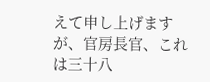えて申し上げますが、官房長官、これは三十八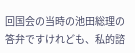回国会の当時の池田総理の答弁ですけれども、私的諮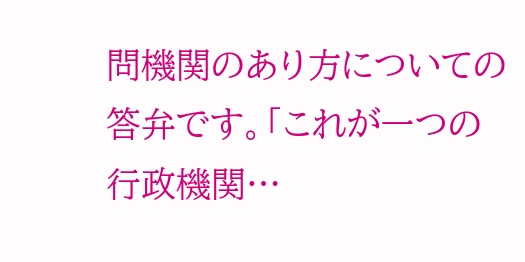問機関のあり方についての答弁です。「これが一つの行政機関…